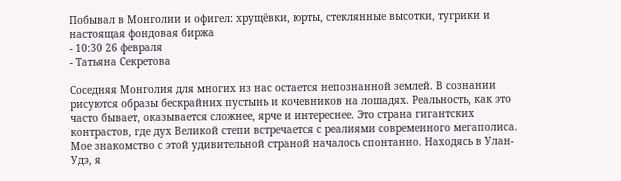Побывал в Монголии и офигел: хрущёвки, юрты, стеклянные высотки, тугрики и настоящая фондовая биржа
- 10:30 26 февраля
- Татьяна Секретова

Соседняя Монголия для многих из нас остается непознанной землей. В сознании рисуются образы бескрайних пустынь и кочевников на лошадях. Реальность, как это часто бывает, оказывается сложнее, ярче и интереснее. Это страна гигантских контрастов, где дух Великой степи встречается с реалиями современного мегаполиса.
Мое знакомство с этой удивительной страной началось спонтанно. Находясь в Улан-Удэ, я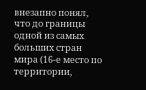внезапно понял, что до границы одной из самых больших стран мира (16-е место по территории,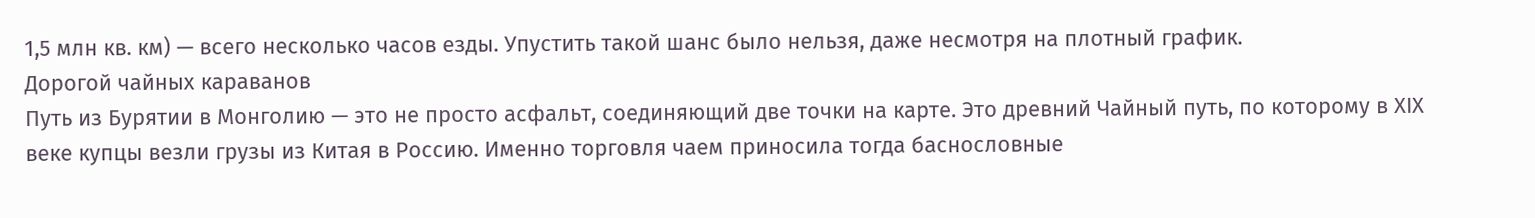1,5 млн кв. км) — всего несколько часов езды. Упустить такой шанс было нельзя, даже несмотря на плотный график.
Дорогой чайных караванов
Путь из Бурятии в Монголию — это не просто асфальт, соединяющий две точки на карте. Это древний Чайный путь, по которому в XIX веке купцы везли грузы из Китая в Россию. Именно торговля чаем приносила тогда баснословные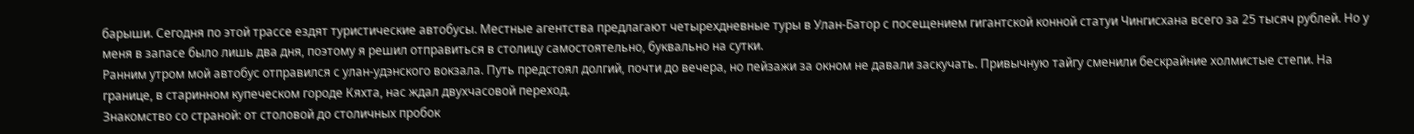барыши. Сегодня по этой трассе ездят туристические автобусы. Местные агентства предлагают четырехдневные туры в Улан-Батор с посещением гигантской конной статуи Чингисхана всего за 25 тысяч рублей. Но у меня в запасе было лишь два дня, поэтому я решил отправиться в столицу самостоятельно, буквально на сутки.
Ранним утром мой автобус отправился с улан-удэнского вокзала. Путь предстоял долгий, почти до вечера, но пейзажи за окном не давали заскучать. Привычную тайгу сменили бескрайние холмистые степи. На границе, в старинном купеческом городе Кяхта, нас ждал двухчасовой переход.
Знакомство со страной: от столовой до столичных пробок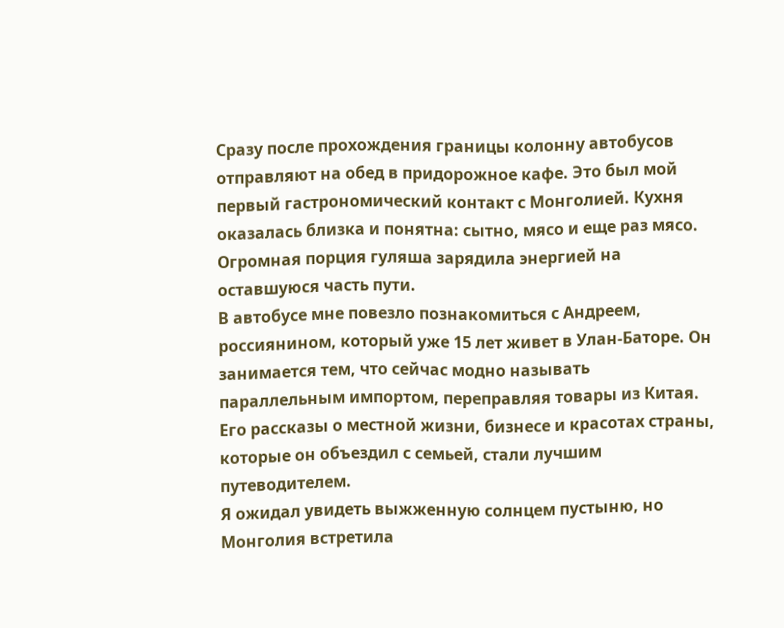Сразу после прохождения границы колонну автобусов отправляют на обед в придорожное кафе. Это был мой первый гастрономический контакт с Монголией. Кухня оказалась близка и понятна: сытно, мясо и еще раз мясо. Огромная порция гуляша зарядила энергией на оставшуюся часть пути.
В автобусе мне повезло познакомиться с Андреем, россиянином, который уже 15 лет живет в Улан-Баторе. Он занимается тем, что сейчас модно называть параллельным импортом, переправляя товары из Китая. Его рассказы о местной жизни, бизнесе и красотах страны, которые он объездил с семьей, стали лучшим путеводителем.
Я ожидал увидеть выжженную солнцем пустыню, но Монголия встретила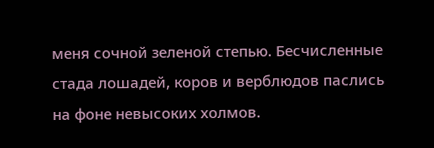меня сочной зеленой степью. Бесчисленные стада лошадей, коров и верблюдов паслись на фоне невысоких холмов.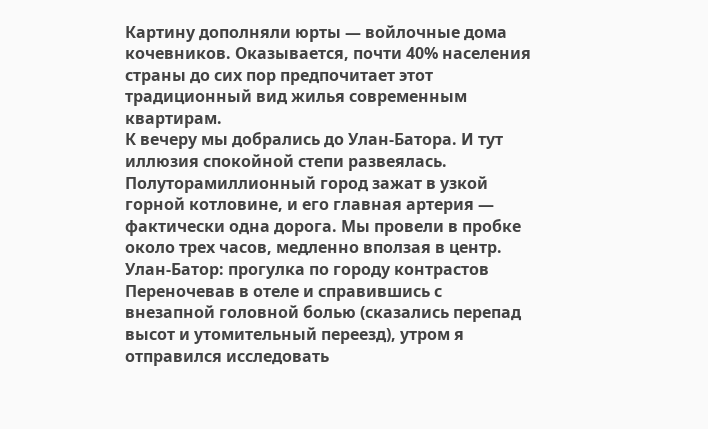Картину дополняли юрты — войлочные дома кочевников. Оказывается, почти 40% населения страны до сих пор предпочитает этот традиционный вид жилья современным квартирам.
К вечеру мы добрались до Улан-Батора. И тут иллюзия спокойной степи развеялась. Полуторамиллионный город зажат в узкой горной котловине, и его главная артерия — фактически одна дорога. Мы провели в пробке около трех часов, медленно вползая в центр.
Улан-Батор: прогулка по городу контрастов
Переночевав в отеле и справившись с внезапной головной болью (сказались перепад высот и утомительный переезд), утром я отправился исследовать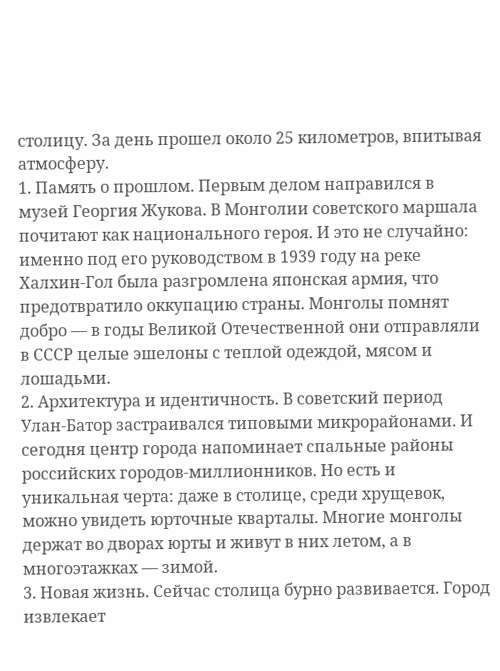столицу. За день прошел около 25 километров, впитывая атмосферу.
1. Память о прошлом. Первым делом направился в музей Георгия Жукова. В Монголии советского маршала почитают как национального героя. И это не случайно: именно под его руководством в 1939 году на реке Халхин-Гол была разгромлена японская армия, что предотвратило оккупацию страны. Монголы помнят добро — в годы Великой Отечественной они отправляли в СССР целые эшелоны с теплой одеждой, мясом и лошадьми.
2. Архитектура и идентичность. В советский период Улан-Батор застраивался типовыми микрорайонами. И сегодня центр города напоминает спальные районы российских городов-миллионников. Но есть и уникальная черта: даже в столице, среди хрущевок, можно увидеть юрточные кварталы. Многие монголы держат во дворах юрты и живут в них летом, а в многоэтажках — зимой.
3. Новая жизнь. Сейчас столица бурно развивается. Город извлекает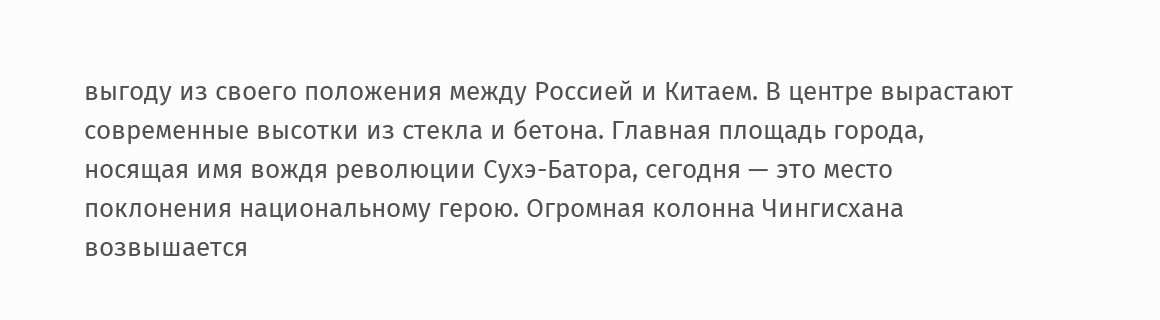выгоду из своего положения между Россией и Китаем. В центре вырастают современные высотки из стекла и бетона. Главная площадь города, носящая имя вождя революции Сухэ-Батора, сегодня — это место поклонения национальному герою. Огромная колонна Чингисхана возвышается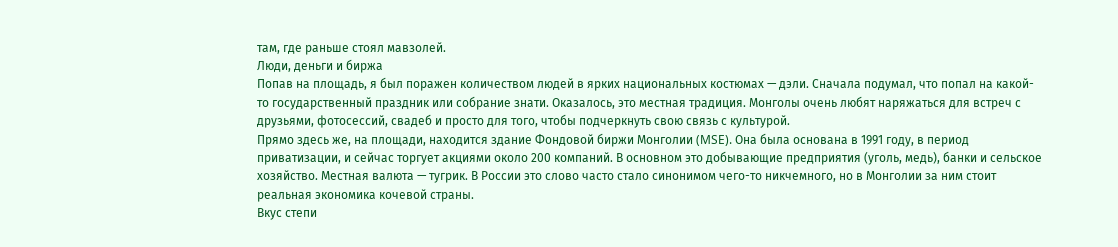там, где раньше стоял мавзолей.
Люди, деньги и биржа
Попав на площадь, я был поражен количеством людей в ярких национальных костюмах — дэли. Сначала подумал, что попал на какой-то государственный праздник или собрание знати. Оказалось, это местная традиция. Монголы очень любят наряжаться для встреч с друзьями, фотосессий, свадеб и просто для того, чтобы подчеркнуть свою связь с культурой.
Прямо здесь же, на площади, находится здание Фондовой биржи Монголии (MSE). Она была основана в 1991 году, в период приватизации, и сейчас торгует акциями около 200 компаний. В основном это добывающие предприятия (уголь, медь), банки и сельское хозяйство. Местная валюта — тугрик. В России это слово часто стало синонимом чего-то никчемного, но в Монголии за ним стоит реальная экономика кочевой страны.
Вкус степи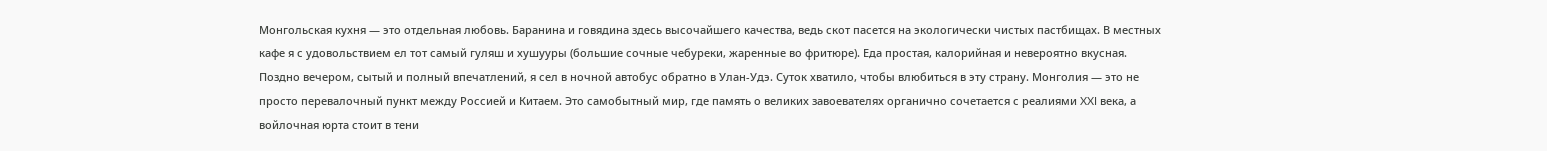Монгольская кухня — это отдельная любовь. Баранина и говядина здесь высочайшего качества, ведь скот пасется на экологически чистых пастбищах. В местных кафе я с удовольствием ел тот самый гуляш и хушууры (большие сочные чебуреки, жаренные во фритюре). Еда простая, калорийная и невероятно вкусная.
Поздно вечером, сытый и полный впечатлений, я сел в ночной автобус обратно в Улан-Удэ. Суток хватило, чтобы влюбиться в эту страну. Монголия — это не просто перевалочный пункт между Россией и Китаем. Это самобытный мир, где память о великих завоевателях органично сочетается с реалиями XXI века, а войлочная юрта стоит в тени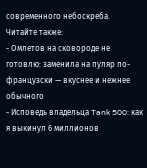современного небоскреба.
Читайте также:
- Омлетов на сковороде не готовлю: заменила на пуляр по-французски — вкуснее и нежнее обычного
- Исповедь владельца Tank 500: как я выкинул 6 миллионов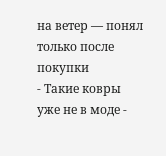на ветер — понял только после покупки
- Такие ковры уже не в моде -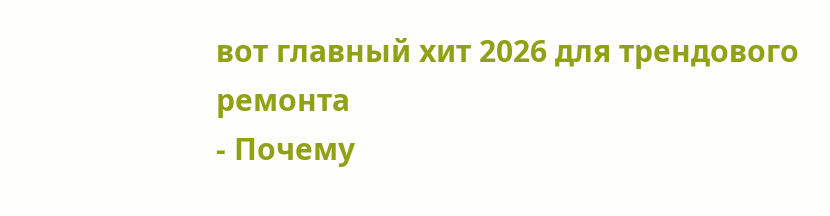вот главный хит 2026 для трендового ремонта
- Почему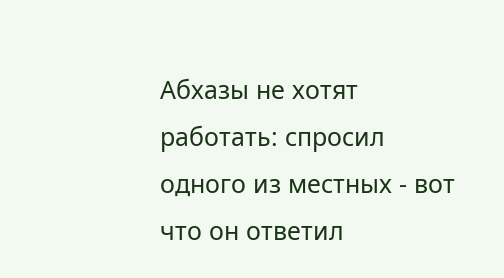Абхазы не хотят работать: спросил одного из местных - вот что он ответил